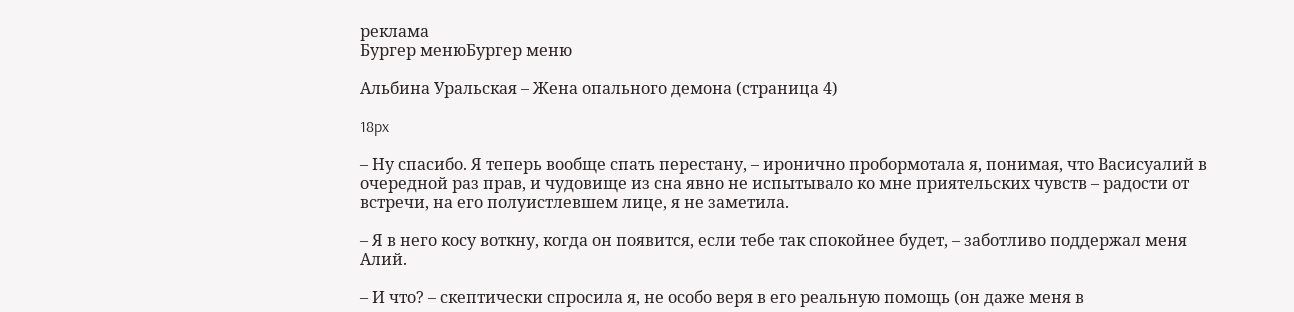реклама
Бургер менюБургер меню

Альбина Уральская – Жена опального демона (страница 4)

18px

– Ну спасибо. Я теперь вообще спать перестану, – иронично пробормотала я, понимая, что Васисуалий в очередной раз прав, и чудовище из сна явно не испытывало ко мне приятельских чувств – радости от встречи, на его полуистлевшем лице, я не заметила.

– Я в него косу воткну, когда он появится, если тебе так спокойнее будет, – заботливо поддержал меня Алий.

– И что? – скептически спросила я, не особо веря в его реальную помощь (он даже меня в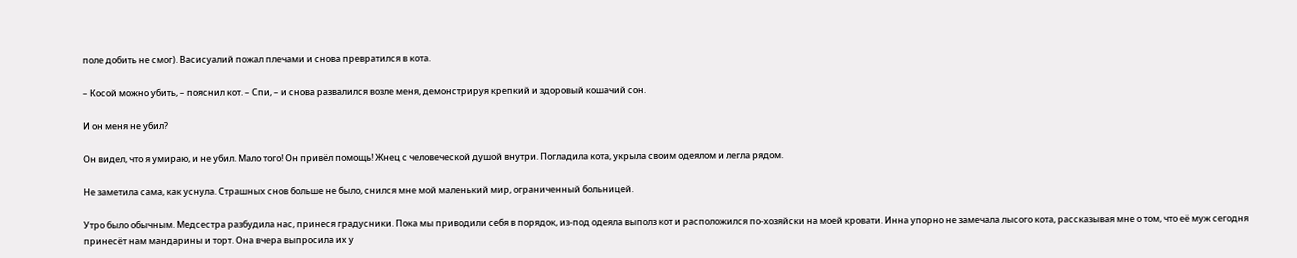поле добить не смог). Васисуалий пожал плечами и снова превратился в кота.

– Косой можно убить, – пояснил кот. – Спи, – и снова развалился возле меня, демонстрируя крепкий и здоровый кошачий сон.

И он меня не убил?

Он видел, что я умираю, и не убил. Мало того! Он привёл помощь! Жнец с человеческой душой внутри. Погладила кота, укрыла своим одеялом и легла рядом.

Не заметила сама, как уснула. Страшных снов больше не было, снился мне мой маленький мир, ограниченный больницей.

Утро было обычным. Медсестра разбудила нас, принеся градусники. Пока мы приводили себя в порядок, из-под одеяла выполз кот и расположился по-хозяйски на моей кровати. Инна упорно не замечала лысого кота, рассказывая мне о том, что её муж сегодня принесёт нам мандарины и торт. Она вчера выпросила их у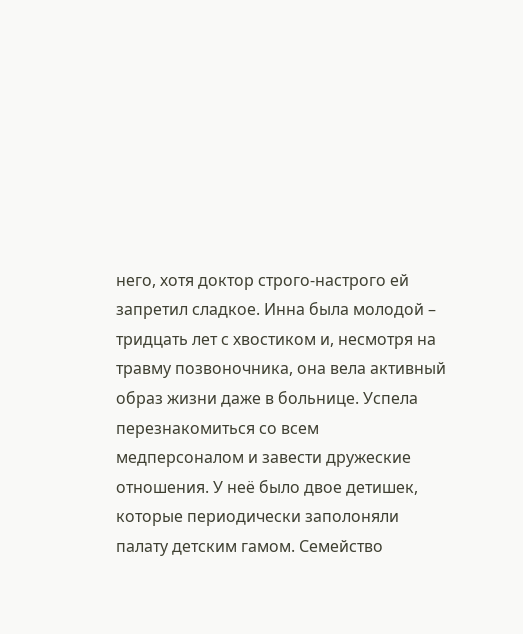него, хотя доктор строго-настрого ей запретил сладкое. Инна была молодой – тридцать лет с хвостиком и, несмотря на травму позвоночника, она вела активный образ жизни даже в больнице. Успела перезнакомиться со всем медперсоналом и завести дружеские отношения. У неё было двое детишек, которые периодически заполоняли палату детским гамом. Семейство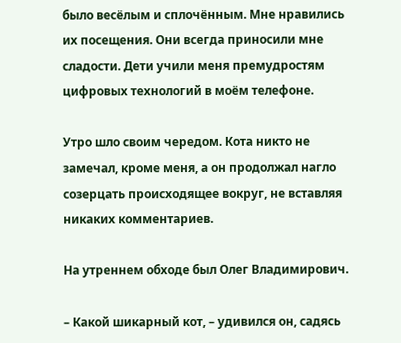было весёлым и сплочённым. Мне нравились их посещения. Они всегда приносили мне сладости. Дети учили меня премудростям цифровых технологий в моём телефоне.

Утро шло своим чередом. Кота никто не замечал, кроме меня, а он продолжал нагло созерцать происходящее вокруг, не вставляя никаких комментариев.

На утреннем обходе был Олег Владимирович.

– Какой шикарный кот, – удивился он, садясь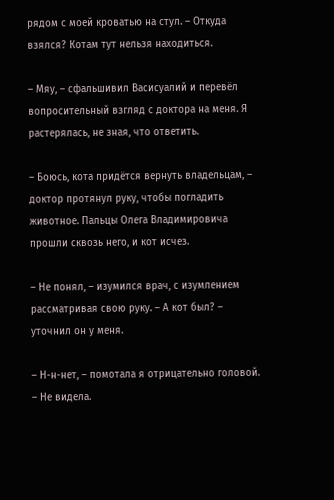рядом с моей кроватью на стул. – Откуда взялся? Котам тут нельзя находиться.

– Мяу, – сфальшивил Васисуалий и перевёл вопросительный взгляд с доктора на меня. Я растерялась, не зная, что ответить.

– Боюсь, кота придётся вернуть владельцам, – доктор протянул руку, чтобы погладить животное. Пальцы Олега Владимировича прошли сквозь него, и кот исчез.

– Не понял, – изумился врач, с изумлением рассматривая свою руку. – А кот был? – уточнил он у меня.

– Н-н-нет, – помотала я отрицательно головой. – Не видела.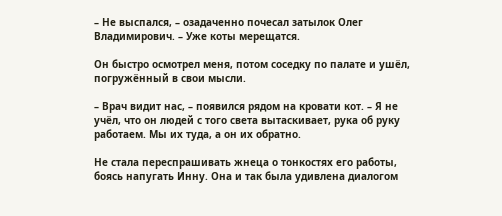– Не выспался, – озадаченно почесал затылок Олег Владимирович. – Уже коты мерещатся.

Он быстро осмотрел меня, потом соседку по палате и ушёл, погружённый в свои мысли.

– Врач видит нас, – появился рядом на кровати кот. – Я не учёл, что он людей с того света вытаскивает, рука об руку работаем. Мы их туда, а он их обратно.

Не стала переспрашивать жнеца о тонкостях его работы, боясь напугать Инну. Она и так была удивлена диалогом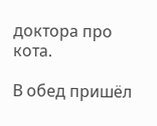доктора про кота.

В обед пришёл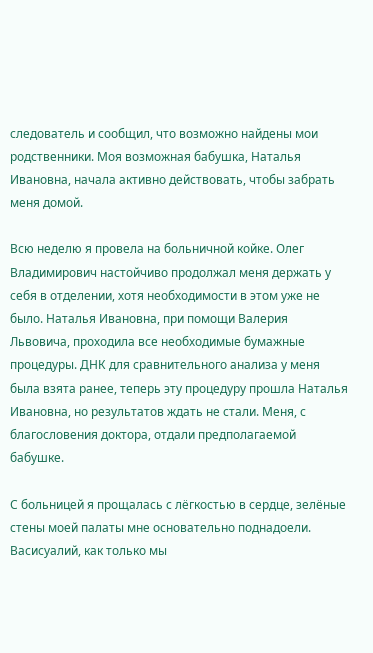следователь и сообщил, что возможно найдены мои родственники. Моя возможная бабушка, Наталья Ивановна, начала активно действовать, чтобы забрать меня домой.

Всю неделю я провела на больничной койке. Олег Владимирович настойчиво продолжал меня держать у себя в отделении, хотя необходимости в этом уже не было. Наталья Ивановна, при помощи Валерия Львовича, проходила все необходимые бумажные процедуры. ДНК для сравнительного анализа у меня была взята ранее, теперь эту процедуру прошла Наталья Ивановна, но результатов ждать не стали. Меня, с благословения доктора, отдали предполагаемой бабушке.

С больницей я прощалась с лёгкостью в сердце, зелёные стены моей палаты мне основательно поднадоели. Васисуалий, как только мы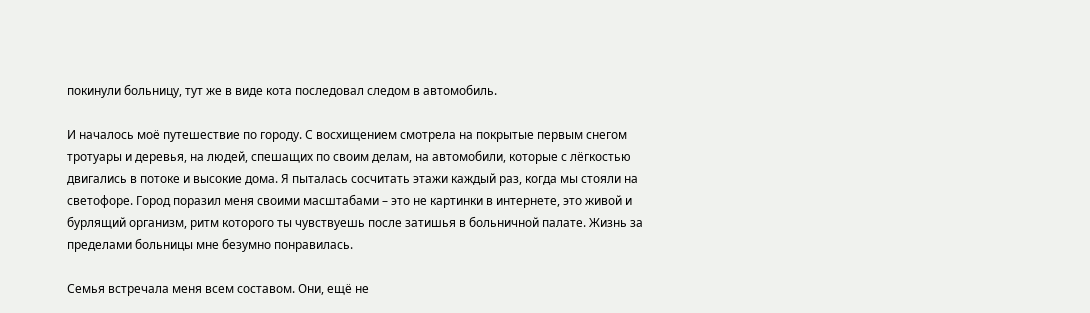покинули больницу, тут же в виде кота последовал следом в автомобиль.

И началось моё путешествие по городу. С восхищением смотрела на покрытые первым снегом тротуары и деревья, на людей, спешащих по своим делам, на автомобили, которые с лёгкостью двигались в потоке и высокие дома. Я пыталась сосчитать этажи каждый раз, когда мы стояли на светофоре. Город поразил меня своими масштабами – это не картинки в интернете, это живой и бурлящий организм, ритм которого ты чувствуешь после затишья в больничной палате. Жизнь за пределами больницы мне безумно понравилась.

Семья встречала меня всем составом. Они, ещё не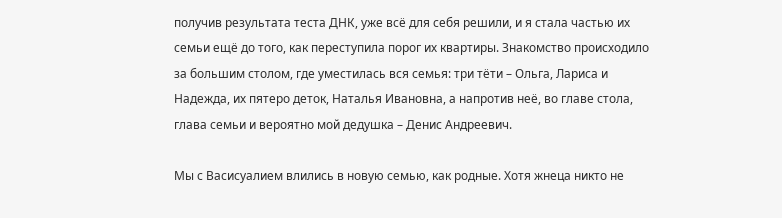получив результата теста ДНК, уже всё для себя решили, и я стала частью их семьи ещё до того, как переступила порог их квартиры. Знакомство происходило за большим столом, где уместилась вся семья: три тёти – Ольга, Лариса и Надежда, их пятеро деток, Наталья Ивановна, а напротив неё, во главе стола, глава семьи и вероятно мой дедушка – Денис Андреевич.

Мы с Васисуалием влились в новую семью, как родные. Хотя жнеца никто не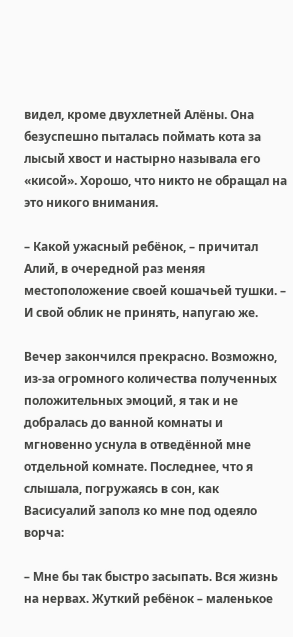видел, кроме двухлетней Алёны. Она безуспешно пыталась поймать кота за лысый хвост и настырно называла его «кисой». Хорошо, что никто не обращал на это никого внимания.

– Какой ужасный ребёнок, – причитал Алий, в очередной раз меняя местоположение своей кошачьей тушки. – И свой облик не принять, напугаю же.

Вечер закончился прекрасно. Возможно, из-за огромного количества полученных положительных эмоций, я так и не добралась до ванной комнаты и мгновенно уснула в отведённой мне отдельной комнате. Последнее, что я слышала, погружаясь в сон, как Васисуалий заполз ко мне под одеяло ворча:

– Мне бы так быстро засыпать. Вся жизнь на нервах. Жуткий ребёнок – маленькое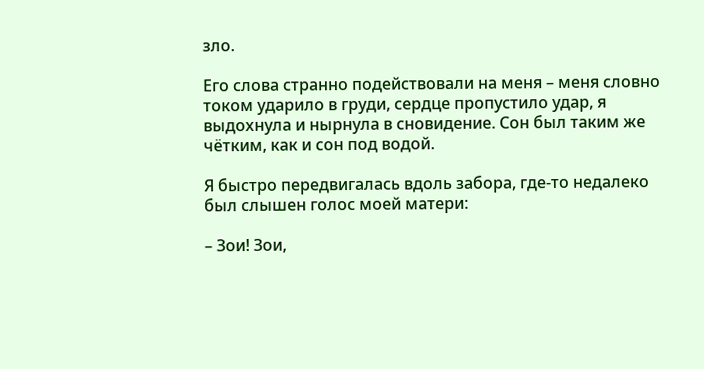зло.

Его слова странно подействовали на меня – меня словно током ударило в груди, сердце пропустило удар, я выдохнула и нырнула в сновидение. Сон был таким же чётким, как и сон под водой.

Я быстро передвигалась вдоль забора, где-то недалеко был слышен голос моей матери:

– Зои! Зои,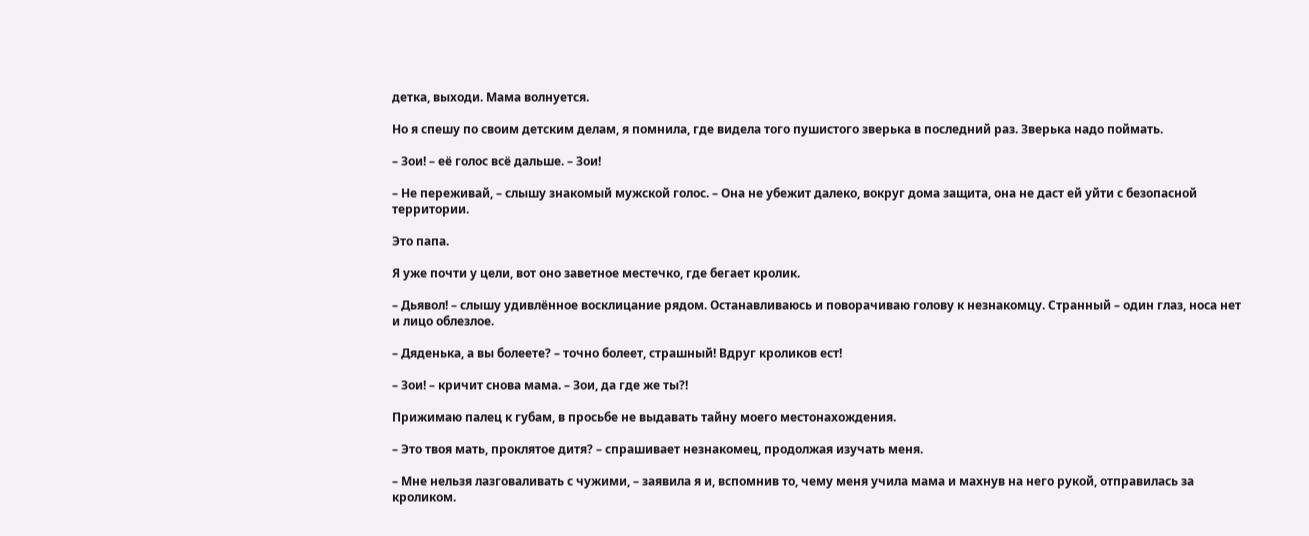детка, выходи. Мама волнуется.

Но я спешу по своим детским делам, я помнила, где видела того пушистого зверька в последний раз. Зверька надо поймать.

– Зои! – её голос всё дальше. – Зои!

– Не переживай, – слышу знакомый мужской голос. – Она не убежит далеко, вокруг дома защита, она не даст ей уйти с безопасной территории.

Это папа.

Я уже почти у цели, вот оно заветное местечко, где бегает кролик.

– Дьявол! – слышу удивлённое восклицание рядом. Останавливаюсь и поворачиваю голову к незнакомцу. Странный – один глаз, носа нет и лицо облезлое.

– Дяденька, а вы болеете? – точно болеет, страшный! Вдруг кроликов ест!

– Зои! – кричит снова мама. – Зои, да где же ты?!

Прижимаю палец к губам, в просьбе не выдавать тайну моего местонахождения.

– Это твоя мать, проклятое дитя? – спрашивает незнакомец, продолжая изучать меня.

– Мне нельзя лазговаливать с чужими, – заявила я и, вспомнив то, чему меня учила мама и махнув на него рукой, отправилась за кроликом.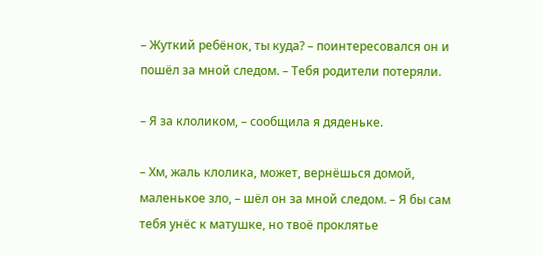– Жуткий ребёнок, ты куда? – поинтересовался он и пошёл за мной следом. – Тебя родители потеряли.

– Я за клоликом, – сообщила я дяденьке.

– Хм, жаль клолика, может, вернёшься домой, маленькое зло, – шёл он за мной следом. – Я бы сам тебя унёс к матушке, но твоё проклятье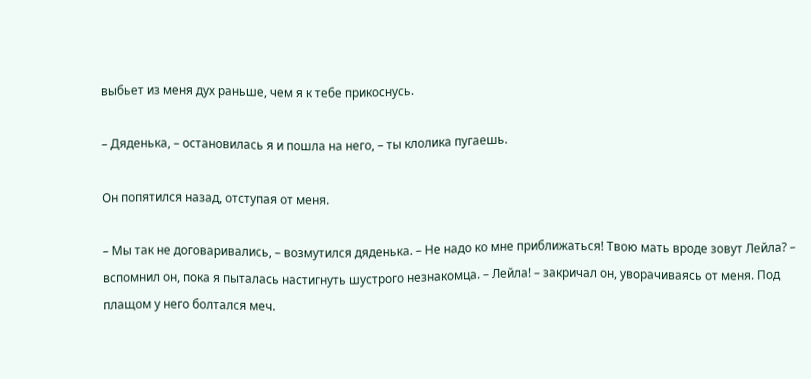выбьет из меня дух раньше, чем я к тебе прикоснусь.

– Дяденька, – остановилась я и пошла на него, – ты клолика пугаешь.

Он попятился назад, отступая от меня.

– Мы так не договаривались, – возмутился дяденька. – Не надо ко мне приближаться! Твою мать вроде зовут Лейла? – вспомнил он, пока я пыталась настигнуть шустрого незнакомца. – Лейла! – закричал он, уворачиваясь от меня. Под плащом у него болтался меч.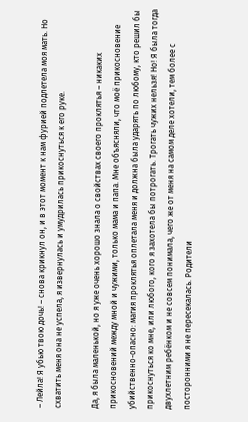– Лейла! Я убью твою дочь! – снова крикнул он, и в этот момент к нам фурией подлетела моя мать. Но схватить меня она не успела, я извернулась и умудрилась прикоснуться к его руке.

Да, я была маленькой, но я уже очень хорошо знала о свойствах своего проклятья – никаких прикосновений между мной и чужими, только мама и папа. Мне объясняли, что моё прикосновение убийственно-опасно: магия проклятья оплетала меня и должна была ударять по любому, кто решил бы прикоснуться ко мне, или любого, кого я захотела бы потрогать. Трогать чужих нельзя! Но! Я была тогда двухлетним ребёнком и не совсем понимала, чего же от меня на самом деле хотели, тем более с посторонними я не пересекалась. Родители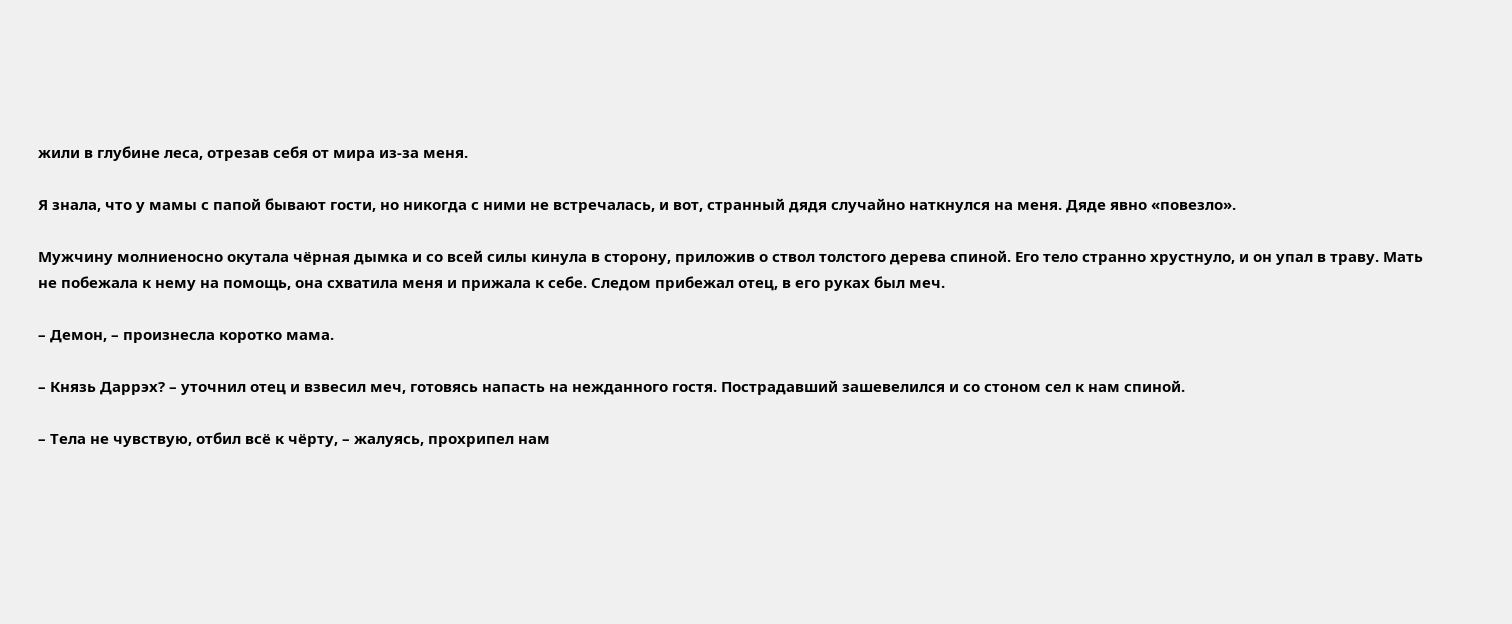жили в глубине леса, отрезав себя от мира из-за меня.

Я знала, что у мамы с папой бывают гости, но никогда с ними не встречалась, и вот, странный дядя случайно наткнулся на меня. Дяде явно «повезло».

Мужчину молниеносно окутала чёрная дымка и со всей силы кинула в сторону, приложив о ствол толстого дерева спиной. Его тело странно хрустнуло, и он упал в траву. Мать не побежала к нему на помощь, она схватила меня и прижала к себе. Следом прибежал отец, в его руках был меч.

– Демон, – произнесла коротко мама.

– Князь Даррэх? – уточнил отец и взвесил меч, готовясь напасть на нежданного гостя. Пострадавший зашевелился и со стоном сел к нам спиной.

– Тела не чувствую, отбил всё к чёрту, – жалуясь, прохрипел нам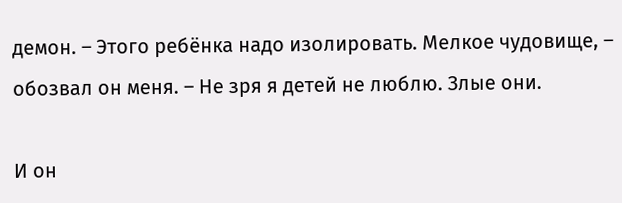демон. – Этого ребёнка надо изолировать. Мелкое чудовище, – обозвал он меня. – Не зря я детей не люблю. Злые они.

И он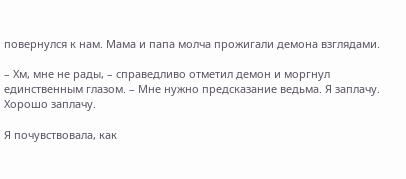повернулся к нам. Мама и папа молча прожигали демона взглядами.

– Хм, мне не рады, – справедливо отметил демон и моргнул единственным глазом. – Мне нужно предсказание ведьма. Я заплачу. Хорошо заплачу.

Я почувствовала, как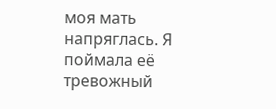моя мать напряглась. Я поймала её тревожный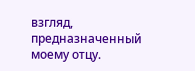взгляд, предназначенный моему отцу.